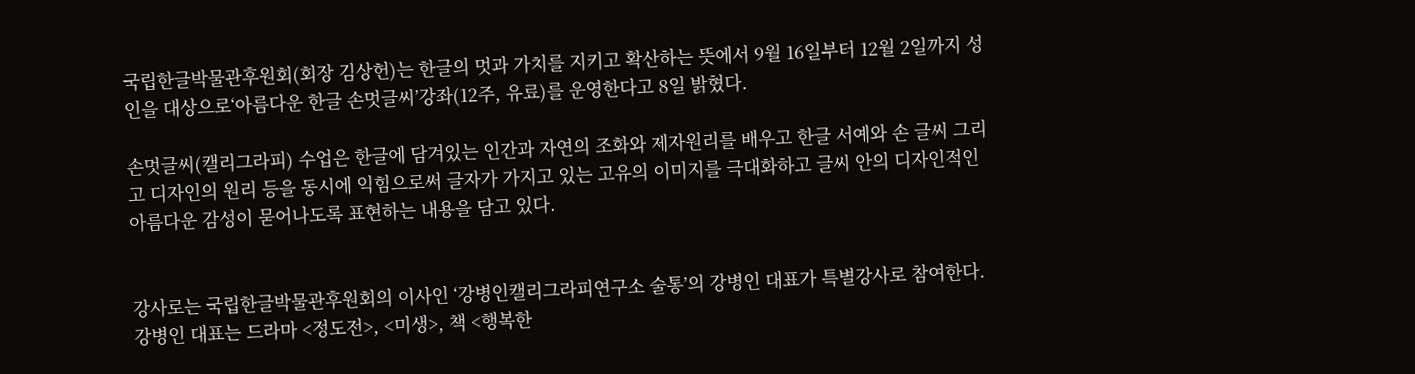국립한글박물관후원회(회장 김상헌)는 한글의 멋과 가치를 지키고 확산하는 뜻에서 9월 16일부터 12월 2일까지 성인을 대상으로‘아름다운 한글 손멋글씨’강좌(12주, 유료)를 운영한다고 8일 밝혔다.

손멋글씨(캘리그라피) 수업은 한글에 담겨있는 인간과 자연의 조화와 제자원리를 배우고 한글 서예와 손 글씨 그리고 디자인의 원리 등을 동시에 익힘으로써 글자가 가지고 있는 고유의 이미지를 극대화하고 글씨 안의 디자인적인 아름다운 감성이 묻어나도록 표현하는 내용을 담고 있다.


강사로는 국립한글박물관후원회의 이사인 ‘강병인캘리그라피연구소 술통’의 강병인 대표가 특별강사로 참여한다. 강병인 대표는 드라마 <정도전>, <미생>, 책 <행복한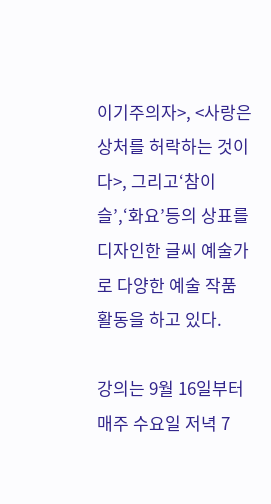이기주의자>, <사랑은 상처를 허락하는 것이다>, 그리고‘참이슬’,‘화요’등의 상표를 디자인한 글씨 예술가로 다양한 예술 작품 활동을 하고 있다.

강의는 9월 16일부터 매주 수요일 저녁 7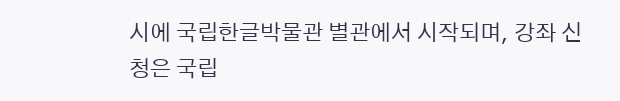시에 국립한글박물관 별관에서 시작되며, 강좌 신청은 국립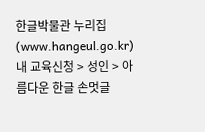한글박물관 누리집(www.hangeul.go.kr) 내 교육신청 > 성인 > 아름다운 한글 손멋글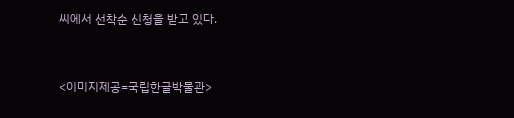씨에서 선착순 신청을 받고 있다.


<이미지제공=국립한글박물관>